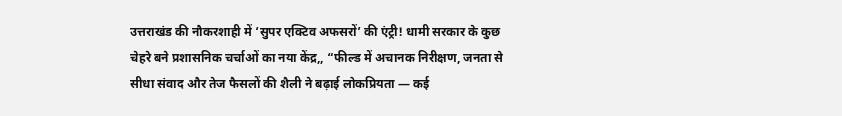उत्तराखंड की नौकरशाही में ‘सुपर एक्टिव अफसरों’ की एंट्री! धामी सरकार के कुछ चेहरे बने प्रशासनिक चर्चाओं का नया केंद्र,, “फील्ड में अचानक निरीक्षण, जनता से सीधा संवाद और तेज फैसलों की शैली ने बढ़ाई लोकप्रियता — कई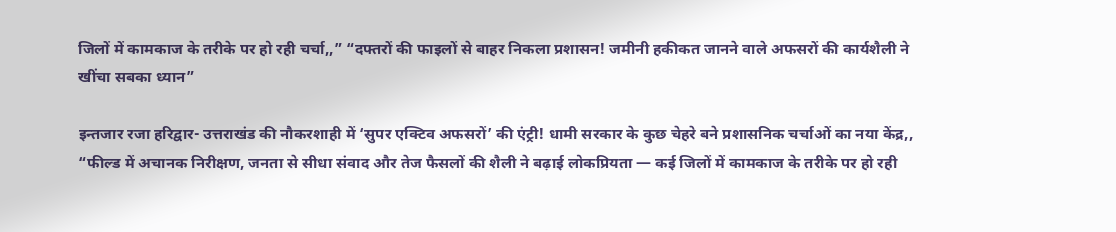जिलों में कामकाज के तरीके पर हो रही चर्चा,,” “दफ्तरों की फाइलों से बाहर निकला प्रशासन! जमीनी हकीकत जानने वाले अफसरों की कार्यशैली ने खींचा सबका ध्यान”

इन्तजार रजा हरिद्वार- उत्तराखंड की नौकरशाही में ‘सुपर एक्टिव अफसरों’ की एंट्री! धामी सरकार के कुछ चेहरे बने प्रशासनिक चर्चाओं का नया केंद्र,,
“फील्ड में अचानक निरीक्षण, जनता से सीधा संवाद और तेज फैसलों की शैली ने बढ़ाई लोकप्रियता — कई जिलों में कामकाज के तरीके पर हो रही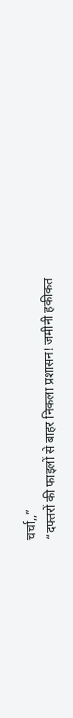चर्चा,,”
“दफ्तरों की फाइलों से बाहर निकला प्रशासन! जमीनी हकीकत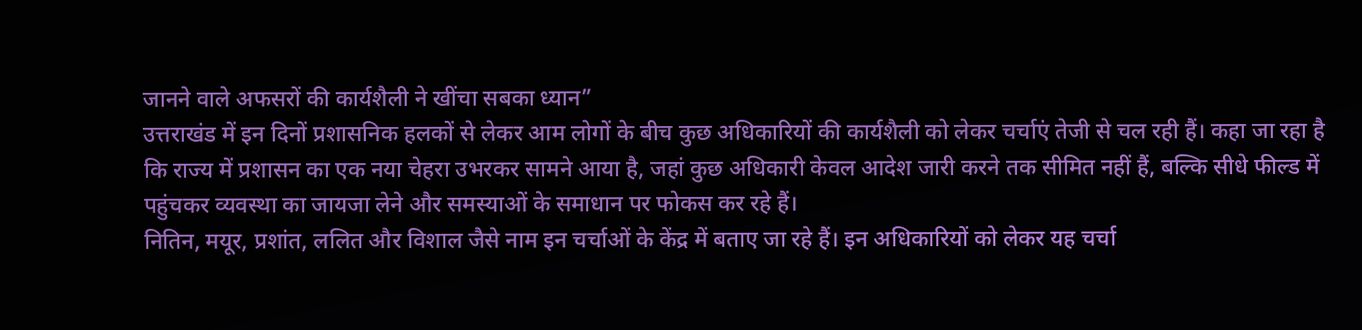जानने वाले अफसरों की कार्यशैली ने खींचा सबका ध्यान”
उत्तराखंड में इन दिनों प्रशासनिक हलकों से लेकर आम लोगों के बीच कुछ अधिकारियों की कार्यशैली को लेकर चर्चाएं तेजी से चल रही हैं। कहा जा रहा है कि राज्य में प्रशासन का एक नया चेहरा उभरकर सामने आया है, जहां कुछ अधिकारी केवल आदेश जारी करने तक सीमित नहीं हैं, बल्कि सीधे फील्ड में पहुंचकर व्यवस्था का जायजा लेने और समस्याओं के समाधान पर फोकस कर रहे हैं।
नितिन, मयूर, प्रशांत, ललित और विशाल जैसे नाम इन चर्चाओं के केंद्र में बताए जा रहे हैं। इन अधिकारियों को लेकर यह चर्चा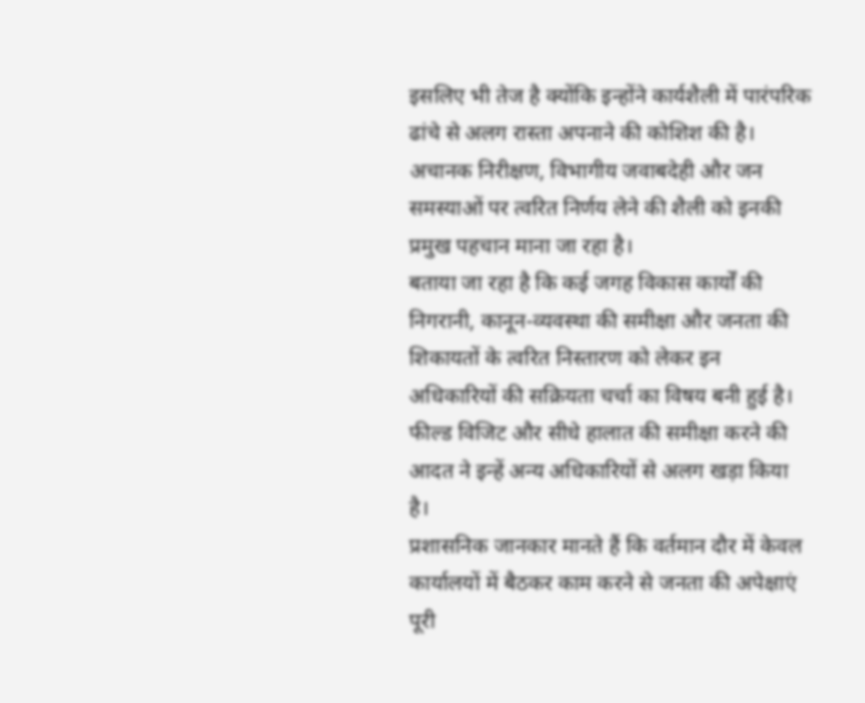इसलिए भी तेज है क्योंकि इन्होंने कार्यशैली में पारंपरिक ढांचे से अलग रास्ता अपनाने की कोशिश की है। अचानक निरीक्षण, विभागीय जवाबदेही और जन समस्याओं पर त्वरित निर्णय लेने की शैली को इनकी प्रमुख पहचान माना जा रहा है।
बताया जा रहा है कि कई जगह विकास कार्यों की निगरानी, कानून-व्यवस्था की समीक्षा और जनता की शिकायतों के त्वरित निस्तारण को लेकर इन अधिकारियों की सक्रियता चर्चा का विषय बनी हुई है। फील्ड विजिट और सीधे हालात की समीक्षा करने की आदत ने इन्हें अन्य अधिकारियों से अलग खड़ा किया है।
प्रशासनिक जानकार मानते हैं कि वर्तमान दौर में केवल कार्यालयों में बैठकर काम करने से जनता की अपेक्षाएं पूरी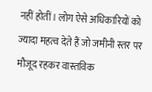नहीं होतीं। लोग ऐसे अधिकारियों को ज्यादा महत्व देते हैं जो जमीनी स्तर पर मौजूद रहकर वास्तविक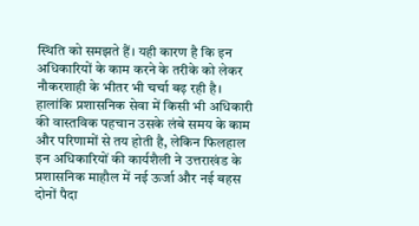स्थिति को समझते हैं। यही कारण है कि इन अधिकारियों के काम करने के तरीके को लेकर नौकरशाही के भीतर भी चर्चा बढ़ रही है।
हालांकि प्रशासनिक सेवा में किसी भी अधिकारी की वास्तविक पहचान उसके लंबे समय के काम और परिणामों से तय होती है, लेकिन फिलहाल इन अधिकारियों की कार्यशैली ने उत्तराखंड के प्रशासनिक माहौल में नई ऊर्जा और नई बहस दोनों पैदा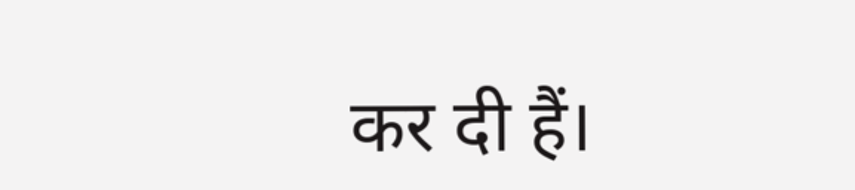कर दी हैं।